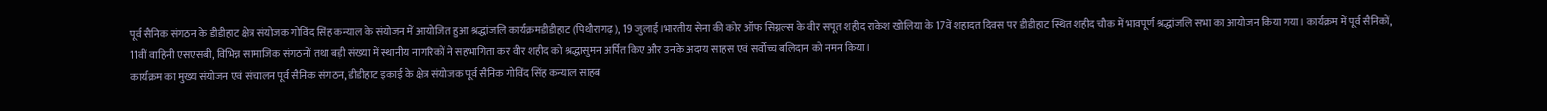पूर्व सैनिक संगठन के डीडीहाट क्षेत्र संयोजक गोविंद सिंह कन्याल के संयोजन में आयोजित हुआ श्रद्धांजलि कार्यक्रमडीडीहाट (पिथौरागढ़), 19 जुलाई।भारतीय सेना की कोर ऑफ सिग्नल्स के वीर सपूत शहीद राकेश खोलिया के 17वें शहादत दिवस पर डीडीहाट स्थित शहीद चौक में भावपूर्ण श्रद्धांजलि सभा का आयोजन किया गया। कार्यक्रम में पूर्व सैनिकों, 11वीं वाहिनी एसएसबी, विभिन्न सामाजिक संगठनों तथा बड़ी संख्या में स्थानीय नागरिकों ने सहभागिता कर वीर शहीद को श्रद्धासुमन अर्पित किए और उनके अदम्य साहस एवं सर्वोच्च बलिदान को नमन किया।
कार्यक्रम का मुख्य संयोजन एवं संचालन पूर्व सैनिक संगठन, डीडीहाट इकाई के क्षेत्र संयोजक पूर्व सैनिक गोविंद सिंह कन्याल साहब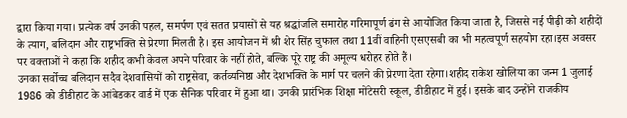द्वारा किया गया। प्रत्येक वर्ष उनकी पहल, समर्पण एवं सतत प्रयासों से यह श्रद्धांजलि समारोह गरिमापूर्ण ढंग से आयोजित किया जाता है, जिससे नई पीढ़ी को शहीदों के त्याग, बलिदान और राष्ट्रभक्ति से प्रेरणा मिलती है। इस आयोजन में श्री शेर सिंह चुफाल तथा 11वीं वाहिनी एसएसबी का भी महत्वपूर्ण सहयोग रहा।इस अवसर पर वक्ताओं ने कहा कि शहीद कभी केवल अपने परिवार के नहीं होते, बल्कि पूरे राष्ट्र की अमूल्य धरोहर होते हैं।
उनका सर्वोच्च बलिदान सदैव देशवासियों को राष्ट्रसेवा, कर्तव्यनिष्ठा और देशभक्ति के मार्ग पर चलने की प्रेरणा देता रहेगा।शहीद राकेश खोलिया का जन्म 1 जुलाई 1986 को डीडीहाट के आंबेडकर वार्ड में एक सैनिक परिवार में हुआ था। उनकी प्रारंभिक शिक्षा मोंटेसरी स्कूल, डीडीहाट में हुई। इसके बाद उन्होंने राजकीय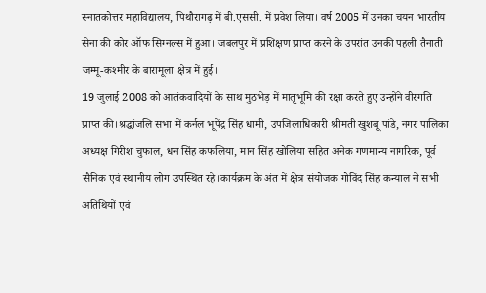स्नातकोत्तर महाविद्यालय, पिथौरागढ़ में बी.एससी. में प्रवेश लिया। वर्ष 2005 में उनका चयन भारतीय सेना की कोर ऑफ सिग्नल्स में हुआ। जबलपुर में प्रशिक्षण प्राप्त करने के उपरांत उनकी पहली तैनाती जम्मू-कश्मीर के बारामूला क्षेत्र में हुई।
19 जुलाई 2008 को आतंकवादियों के साथ मुठभेड़ में मातृभूमि की रक्षा करते हुए उन्होंने वीरगति प्राप्त की।श्रद्धांजलि सभा में कर्नल भूपेंद्र सिंह धामी, उपजिलाधिकारी श्रीमती खुशबू पांडे, नगर पालिका अध्यक्ष गिरीश चुफाल, धन सिंह कफलिया, मान सिंह खोलिया सहित अनेक गणमान्य नागरिक, पूर्व सैनिक एवं स्थानीय लोग उपस्थित रहे।कार्यक्रम के अंत में क्षेत्र संयोजक गोविंद सिंह कन्याल ने सभी अतिथियों एवं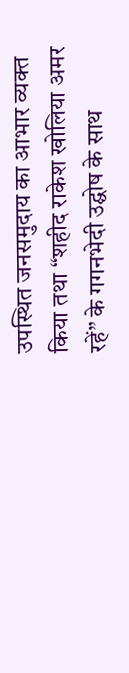उपस्थित जनसमुदाय का आभार व्यक्त किया तथा “शहीद राकेश खोलिया अमर रहें” के गगनभेदी उद्घोष के साथ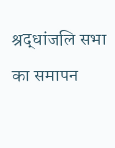श्रद्धांजलि सभा का समापन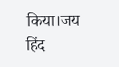किया।जय हिंद